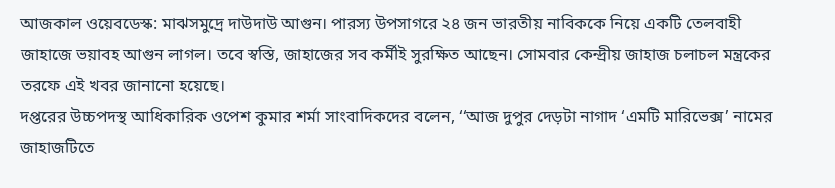আজকাল ওয়েবডেস্ক: মাঝসমুদ্রে দাউদাউ আগুন। পারস্য উপসাগরে ২৪ জন ভারতীয় নাবিককে নিয়ে একটি তেলবাহী জাহাজে ভয়াবহ আগুন লাগল। তবে স্বস্তি, জাহাজের সব কর্মীই সুরক্ষিত আছেন। সোমবার কেন্দ্রীয় জাহাজ চলাচল মন্ত্রকের তরফে এই খবর জানানো হয়েছে।
দপ্তরের উচ্চপদস্থ আধিকারিক ওপেশ কুমার শর্মা সাংবাদিকদের বলেন, ‘‘আজ দুপুর দেড়টা নাগাদ ‘এমটি মারিভেক্স’ নামের জাহাজটিতে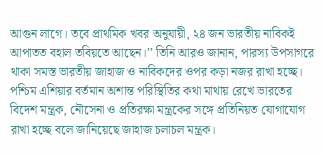আগুন লাগে। তবে প্রাথমিক খবর অনুযায়ী, ২৪ জন ভারতীয় নাবিকই আপাতত বহাল তবিয়তে আছেন।’’ তিনি আরও জানান, পারস্য উপসাগরে থাকা সমস্ত ভারতীয় জাহাজ ও নাবিকদের ওপর কড়া নজর রাখা হচ্ছে।
পশ্চিম এশিয়ার বর্তমান অশান্ত পরিস্থিতির কথা মাথায় রেখে ভারতের বিদেশ মন্ত্রক, নৌসেনা ও প্রতিরক্ষা মন্ত্রকের সঙ্গে প্রতিনিয়ত যোগাযোগ রাখা হচ্ছে বলে জানিয়েছে জাহাজ চলাচল মন্ত্রক।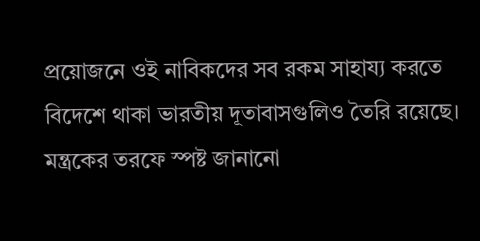প্রয়োজনে ওই নাবিকদের সব রকম সাহায্য করতে বিদেশে থাকা ভারতীয় দূতাবাসগুলিও তৈরি রয়েছে। মন্ত্রকের তরফে স্পষ্ট জানানো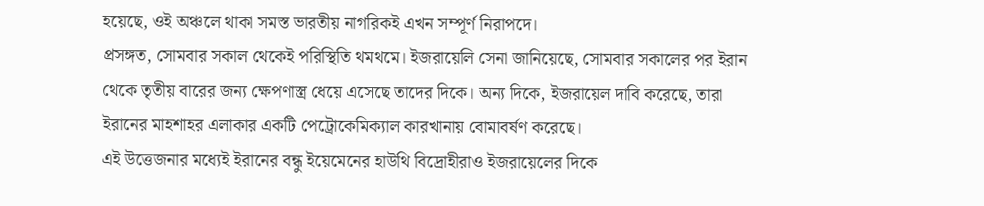হয়েছে, ওই অঞ্চলে থাকা সমস্ত ভারতীয় নাগরিকই এখন সম্পূর্ণ নিরাপদে।
প্রসঙ্গত, সোমবার সকাল থেকেই পরিস্থিতি থমথমে। ইজরায়েলি সেনা জানিয়েছে, সোমবার সকালের পর ইরান থেকে তৃতীয় বারের জন্য ক্ষেপণাস্ত্র ধেয়ে এসেছে তাদের দিকে। অন্য দিকে, ইজরায়েল দাবি করেছে, তারা ইরানের মাহশাহর এলাকার একটি পেট্রোকেমিক্যাল কারখানায় বোমাবর্ষণ করেছে।
এই উত্তেজনার মধ্যেই ইরানের বন্ধু ইয়েমেনের হাউথি বিদ্রোহীরাও ইজরায়েলের দিকে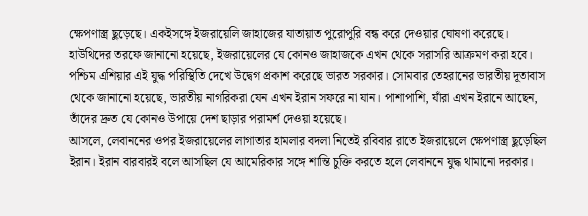ক্ষেপণাস্ত্র ছুড়েছে। একইসঙ্গে ইজরায়েলি জাহাজের যাতায়াত পুরোপুরি বন্ধ করে দেওয়ার ঘোষণা করেছে। হাউথিদের তরফে জানানো হয়েছে, ইজরায়েলের যে কোনও জাহাজকে এখন থেকে সরাসরি আক্রমণ করা হবে।
পশ্চিম এশিয়ার এই যুদ্ধ পরিস্থিতি দেখে উদ্বেগ প্রকাশ করেছে ভারত সরকার। সোমবার তেহরানের ভারতীয় দূতাবাস থেকে জানানো হয়েছে, ভারতীয় নাগরিকরা যেন এখন ইরান সফরে না যান। পাশাপাশি, যাঁরা এখন ইরানে আছেন, তাঁদের দ্রুত যে কোনও উপায়ে দেশ ছাড়ার পরামর্শ দেওয়া হয়েছে।
আসলে, লেবাননের ওপর ইজরায়েলের লাগাতার হামলার বদলা নিতেই রবিবার রাতে ইজরায়েলে ক্ষেপণাস্ত্র ছুড়েছিল ইরান। ইরান বারবারই বলে আসছিল যে আমেরিকার সঙ্গে শান্তি চুক্তি করতে হলে লেবাননে যুদ্ধ থামানো দরকার।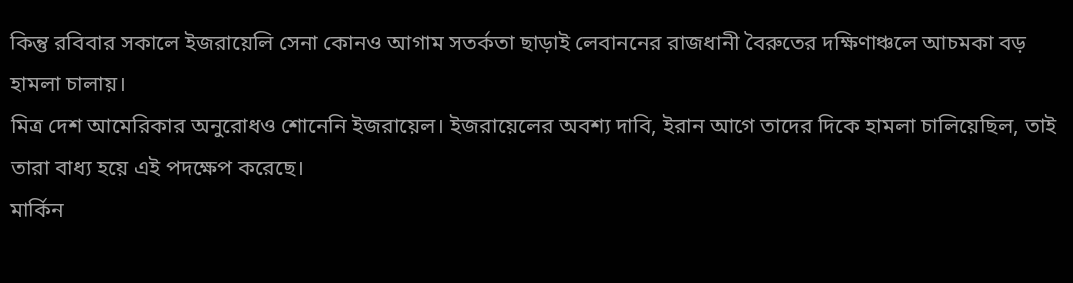কিন্তু রবিবার সকালে ইজরায়েলি সেনা কোনও আগাম সতর্কতা ছাড়াই লেবাননের রাজধানী বৈরুতের দক্ষিণাঞ্চলে আচমকা বড় হামলা চালায়।
মিত্র দেশ আমেরিকার অনুরোধও শোনেনি ইজরায়েল। ইজরায়েলের অবশ্য দাবি, ইরান আগে তাদের দিকে হামলা চালিয়েছিল, তাই তারা বাধ্য হয়ে এই পদক্ষেপ করেছে।
মার্কিন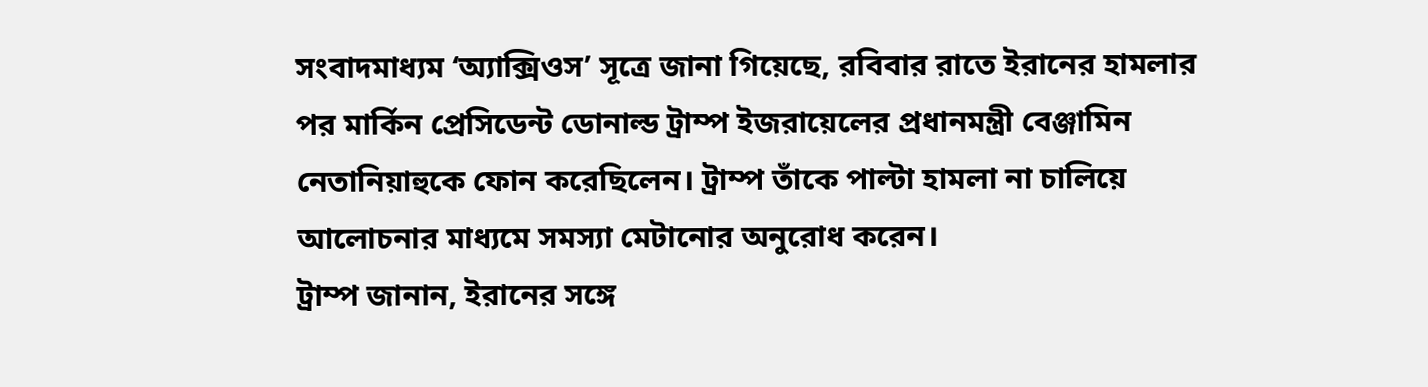সংবাদমাধ্যম ‘অ্যাক্সিওস’ সূত্রে জানা গিয়েছে, রবিবার রাতে ইরানের হামলার পর মার্কিন প্রেসিডেন্ট ডোনাল্ড ট্রাম্প ইজরায়েলের প্রধানমন্ত্রী বেঞ্জামিন নেতানিয়াহুকে ফোন করেছিলেন। ট্রাম্প তাঁকে পাল্টা হামলা না চালিয়ে আলোচনার মাধ্যমে সমস্যা মেটানোর অনুরোধ করেন।
ট্রাম্প জানান, ইরানের সঙ্গে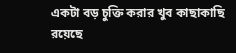একটা বড় চুক্তি করার খুব কাছাকাছি রয়েছে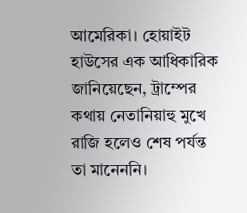আমেরিকা। হোয়াইট হাউসের এক আধিকারিক জানিয়েছেন, ট্রাম্পের কথায় নেতানিয়াহু মুখে রাজি হলেও শেষ পর্যন্ত তা মানেননি।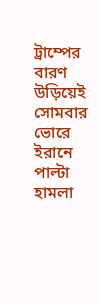ট্রাম্পের বারণ উড়িয়েই সোমবার ভোরে ইরানে পাল্টা হামলা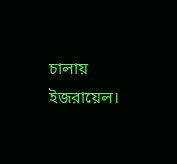চালায় ইজরায়েল।